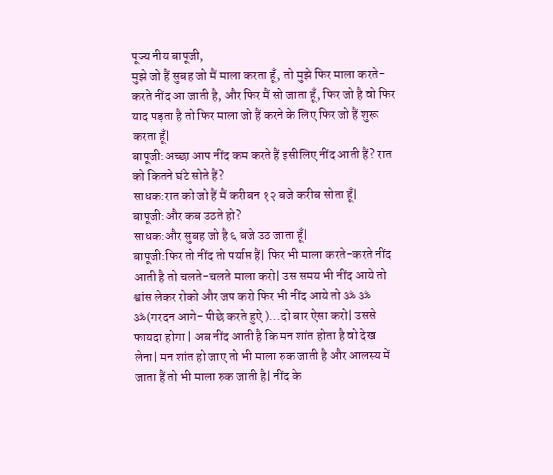पूज्य नीय बापूजी,
मुझे जो हैं सुबह जो मैं माला करता हूँ, तो मुझे फिर माला करते-करते नींद आ जाती है, और फिर मैं सो जाता हूँ, फिर जो है वो फिर याद पड़ता है तो फिर माला जो हैं करने के लिए फिर जो हैं शुरू करता हूँ|
बापूजी:अच्छा आप नींद कम करते हैं इसीलिए नींद आती हैं? रात को कितने घंटे सोते हैं?
साधक:रात को जो हैं मैं करीबन १२ बजे करीब सोता हूँ|
बापूजी:और कब उठते हो?
साधक:और सुबह जो है ६ बजे उठ जाता हूँ|
बापूजी:फिर तो नींद तो पर्याप्त हैं| फिर भी माला करते-करते नींद आती है तो चलते-चलते माला करो| उस समय भी नींद आये तो श्वांस लेकर रोको और जप करो फिर भी नींद आये तो ॐ ॐ ॐ(गरदन आगे- पीछे करते हुऐ )...दो बार ऐसा करो| उससे फायदा होगा | अब नींद आती है कि मन शांत होता है वो देख लेना| मन शांत हो जाए तो भी माला रुक जाती है और आलस्य में जाता हैं तो भी माला रुक जाती है| नींद के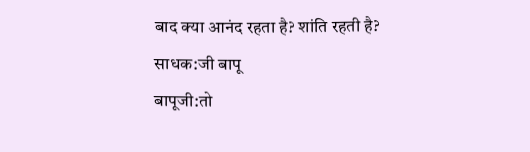बाद क्या आनंद रहता है? शांति रहती है?
साधक:जी बापू
बापूजी:तो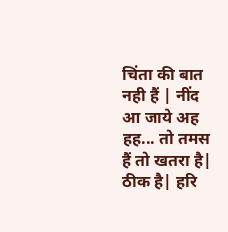चिंता की बात नही हैं | नींद आ जाये अह हह... तो तमस हैं तो खतरा है| ठीक है| हरि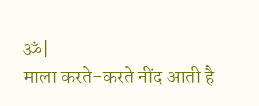ॐ|
माला करते-करते नींद आती है